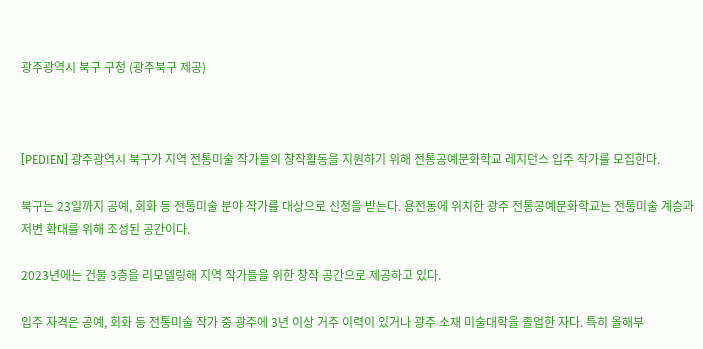광주광역시 북구 구청 (광주북구 제공)



[PEDIEN] 광주광역시 북구가 지역 전통미술 작가들의 창작활동을 지원하기 위해 전통공예문화학교 레지던스 입주 작가를 모집한다.

북구는 23일까지 공예, 회화 등 전통미술 분야 작가를 대상으로 신청을 받는다. 용전동에 위치한 광주 전통공예문화학교는 전통미술 계승과 저변 확대를 위해 조성된 공간이다.

2023년에는 건물 3층을 리모델링해 지역 작가들을 위한 창작 공간으로 제공하고 있다.

입주 자격은 공예, 회화 등 전통미술 작가 중 광주에 3년 이상 거주 이력이 있거나 광주 소재 미술대학을 졸업한 자다. 특히 올해부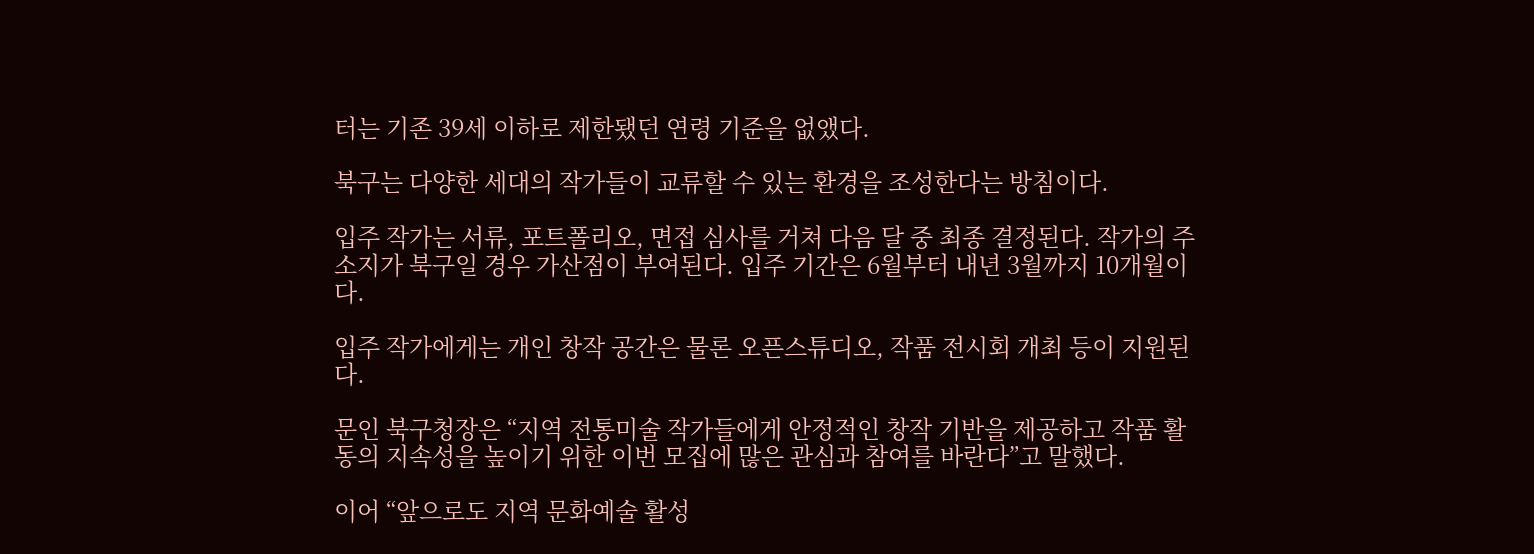터는 기존 39세 이하로 제한됐던 연령 기준을 없앴다.

북구는 다양한 세대의 작가들이 교류할 수 있는 환경을 조성한다는 방침이다.

입주 작가는 서류, 포트폴리오, 면접 심사를 거쳐 다음 달 중 최종 결정된다. 작가의 주소지가 북구일 경우 가산점이 부여된다. 입주 기간은 6월부터 내년 3월까지 10개월이다.

입주 작가에게는 개인 창작 공간은 물론 오픈스튜디오, 작품 전시회 개최 등이 지원된다.

문인 북구청장은 “지역 전통미술 작가들에게 안정적인 창작 기반을 제공하고 작품 활동의 지속성을 높이기 위한 이번 모집에 많은 관심과 참여를 바란다”고 말했다.

이어 “앞으로도 지역 문화예술 활성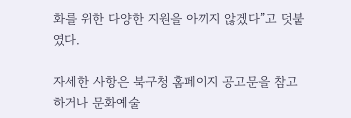화를 위한 다양한 지원을 아끼지 않겠다”고 덧붙였다.

자세한 사항은 북구청 홈페이지 공고문을 참고하거나 문화예술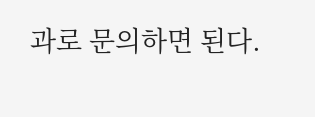과로 문의하면 된다.